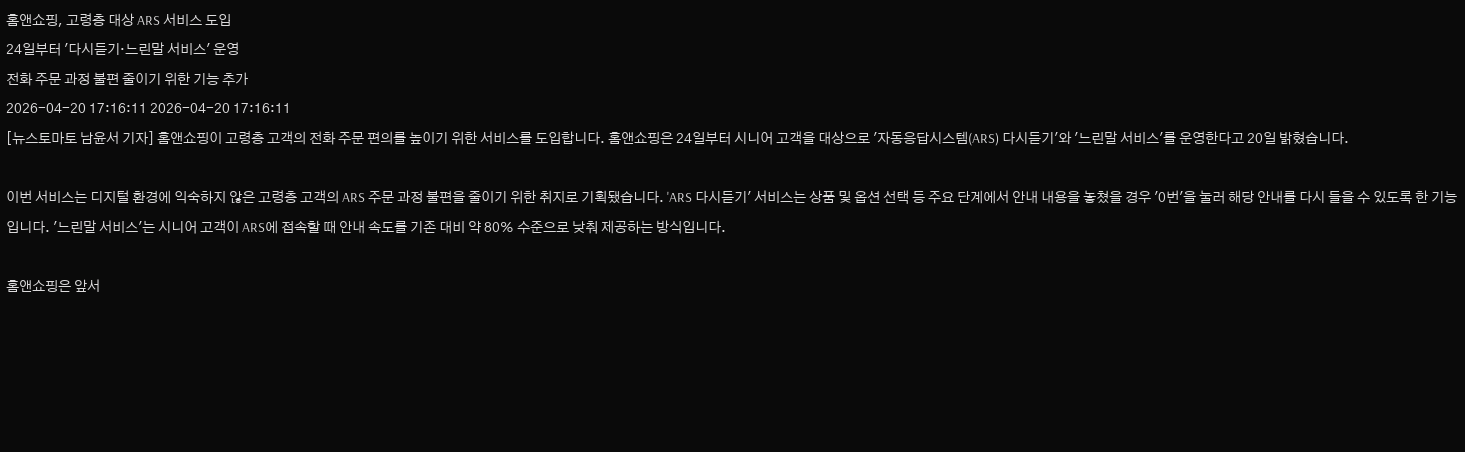홈앤쇼핑, 고령층 대상 ARS 서비스 도입
24일부터 '다시듣기·느린말 서비스' 운영
전화 주문 과정 불편 줄이기 위한 기능 추가
2026-04-20 17:16:11 2026-04-20 17:16:11
[뉴스토마토 남윤서 기자] 홈앤쇼핑이 고령층 고객의 전화 주문 편의를 높이기 위한 서비스를 도입합니다. 홈앤쇼핑은 24일부터 시니어 고객을 대상으로 '자동응답시스템(ARS) 다시듣기'와 '느린말 서비스'를 운영한다고 20일 밝혔습니다.

이번 서비스는 디지털 환경에 익숙하지 않은 고령층 고객의 ARS 주문 과정 불편을 줄이기 위한 취지로 기획됐습니다. 'ARS 다시듣기' 서비스는 상품 및 옵션 선택 등 주요 단계에서 안내 내용을 놓쳤을 경우 '0번'을 눌러 해당 안내를 다시 들을 수 있도록 한 기능입니다. '느린말 서비스'는 시니어 고객이 ARS에 접속할 때 안내 속도를 기존 대비 약 80% 수준으로 낮춰 제공하는 방식입니다.

홈앤쇼핑은 앞서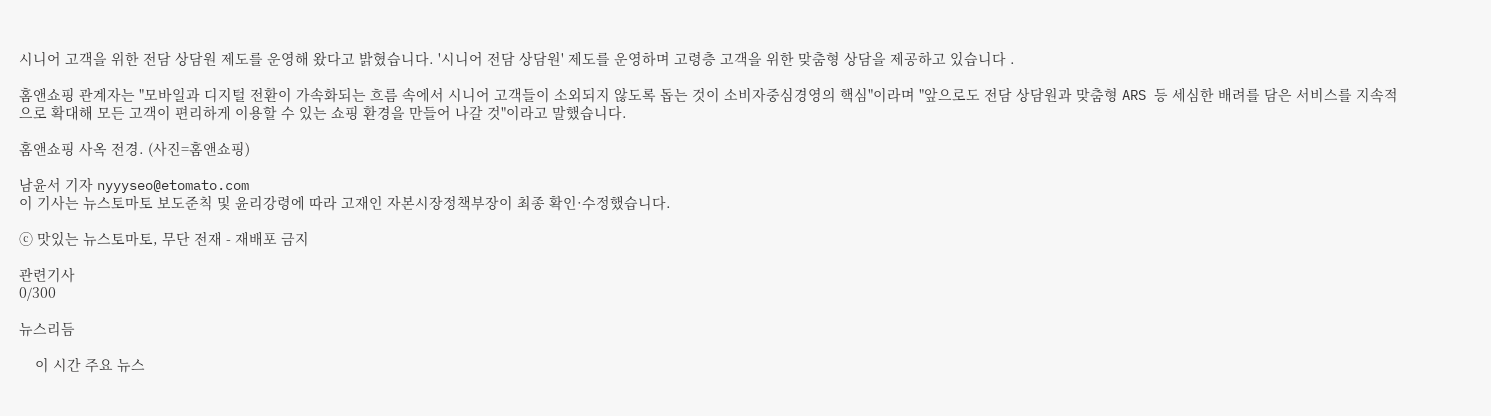시니어 고객을 위한 전담 상담원 제도를 운영해 왔다고 밝혔습니다. '시니어 전담 상담원' 제도를 운영하며 고령층 고객을 위한 맞춤형 상담을 제공하고 있습니다 .

홈앤쇼핑 관계자는 "모바일과 디지털 전환이 가속화되는 흐름 속에서 시니어 고객들이 소외되지 않도록 돕는 것이 소비자중심경영의 핵심"이라며 "앞으로도 전담 상담원과 맞춤형 ARS 등 세심한 배려를 담은 서비스를 지속적으로 확대해 모든 고객이 편리하게 이용할 수 있는 쇼핑 환경을 만들어 나갈 것"이라고 말했습니다.

홈앤쇼핑 사옥 전경. (사진=홈앤쇼핑)

남윤서 기자 nyyyseo@etomato.com
이 기사는 뉴스토마토 보도준칙 및 윤리강령에 따라 고재인 자본시장정책부장이 최종 확인·수정했습니다.

ⓒ 맛있는 뉴스토마토, 무단 전재 - 재배포 금지

관련기사
0/300

뉴스리듬

    이 시간 주요 뉴스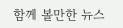함께 볼만한 뉴스